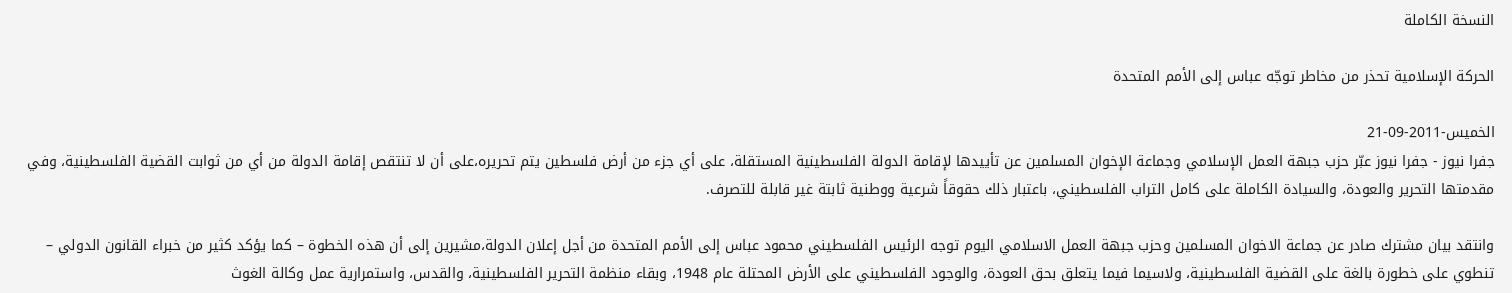النسخة الكاملة

الحركة الإسلامية تحذر من مخاطر توجّه عباس إلى الأمم المتحدة

الخميس-2011-09-21
جفرا نيوز - جفرا نيوز عبّر حزب جبهة العمل الإسلامي وجماعة الإخوان المسلمين عن تأييدها لإقامة الدولة الفلسطينية المستقلة، على أي جزء من أرض فلسطين يتم تحريره،على أن لا تنتقص إقامة الدولة من أي من ثوابت القضية الفلسطينية، وفي مقدمتها التحرير والعودة، والسيادة الكاملة على كامل التراب الفلسطيني، باعتبار ذلك حقوقاً شرعية ووطنية ثابتة غير قابلة للتصرف.

وانتقد بيان مشترك صادر عن جماعة الاخوان المسلمين وحزب جبهة العمل الاسلامي اليوم توجه الرئيس الفلسطيني محمود عباس إلى الأمم المتحدة من أجل إعلان الدولة،مشيرين إلى أن هذه الخطوة – كما يؤكد كثير من خبراء القانون الدولي – تنطوي على خطورة بالغة على القضية الفلسطينية، ولاسيما فيما يتعلق بحق العودة، والوجود الفلسطيني على الأرض المحتلة عام 1948، وبقاء منظمة التحرير الفلسطينية، والقدس، واستمرارية عمل وكالة الغوث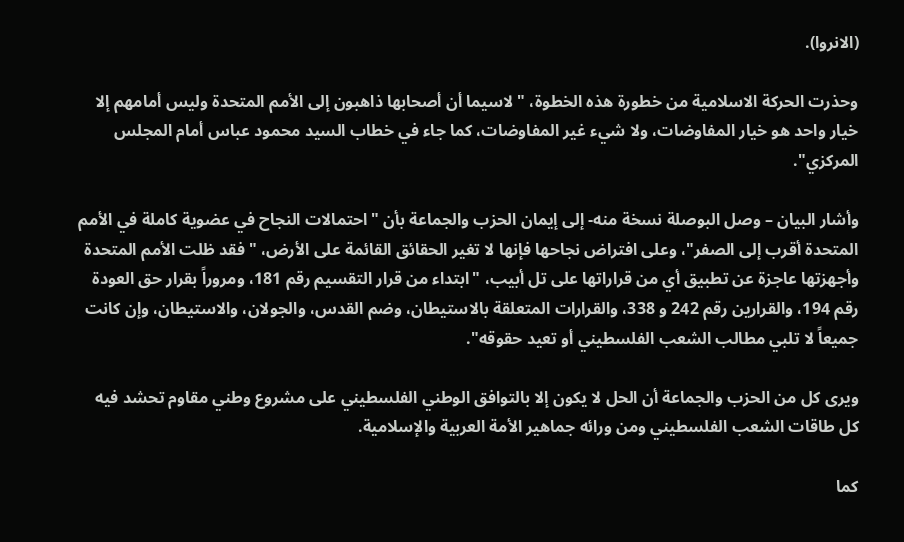(الانروا).

وحذرت الحركة الاسلامية من خطورة هذه الخطوة، "لاسيما أن أصحابها ذاهبون إلى الأمم المتحدة وليس أمامهم إلا خيار واحد هو خيار المفاوضات، ولا شيء غير المفاوضات، كما جاء في خطاب السيد محمود عباس أمام المجلس المركزي".

وأشار البيان – وصل البوصلة نسخة منه- إلى إيمان الحزب والجماعة بأن "احتمالات النجاح في عضوية كاملة في الأمم المتحدة أقرب إلى الصفر"، وعلى افتراض نجاحها فإنها لا تغير الحقائق القائمة على الأرض، "فقد ظلت الأمم المتحدة وأجهزتها عاجزة عن تطبيق أي من قراراتها على تل أبيب، "ابتداء من قرار التقسيم رقم 181، ومروراً بقرار حق العودة رقم 194، والقرارين رقم 242 و 338، والقرارات المتعلقة بالاستيطان، وضم القدس، والجولان، والاستيطان، وإن كانت جميعاً لا تلبي مطالب الشعب الفلسطيني أو تعيد حقوقه".

ويرى كل من الحزب والجماعة أن الحل لا يكون إلا بالتوافق الوطني الفلسطيني على مشروع وطني مقاوم تحشد فيه كل طاقات الشعب الفلسطيني ومن ورائه جماهير الأمة العربية والإسلامية.

كما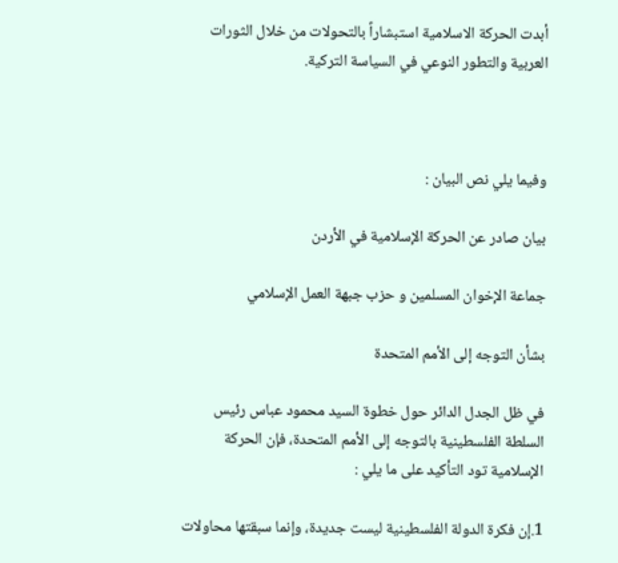أبدت الحركة الاسلامية استبشاراً بالتحولات من خلال الثورات العربية والتطور النوعي في السياسة التركية.



وفيما يلي نص البيان :

بيان صادر عن الحركة الإسلامية في الأردن

جماعة الإخوان المسلمين و حزب جبهة العمل الإسلامي

بشأن التوجه إلى الأمم المتحدة

في ظل الجدل الدائر حول خطوة السيد محمود عباس رئيس السلطة الفلسطينية بالتوجه إلى الأمم المتحدة، فإن الحركة الإسلامية تود التأكيد على ما يلي :

1.إن فكرة الدولة الفلسطينية ليست جديدة، وإنما سبقتها محاولات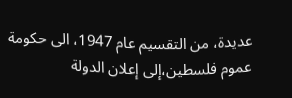عديدة، من التقسيم عام 1947، الى حكومة عموم فلسطين،إلى إعلان الدولة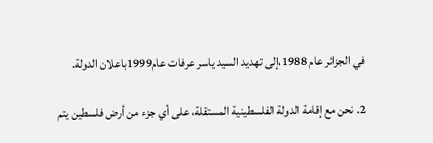في الجزائر عام 1988،إلى تهديد السيد ياسر عرفات عام1999باعلان الدولة.

2. نحن مع إقامة الدولة الفلسطينية المستقلة، على أي جزء من أرض فلسطين يتم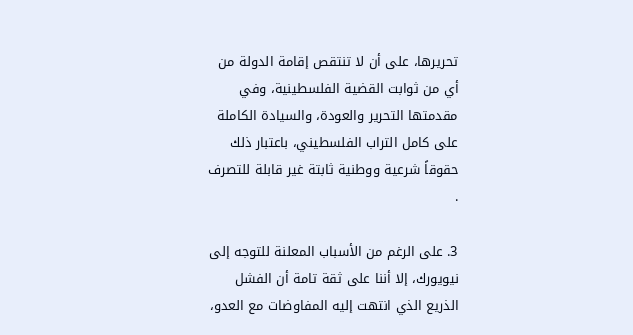تحريرها، على أن لا تنتقص إقامة الدولة من أي من ثوابت القضية الفلسطينية، وفي مقدمتها التحرير والعودة، والسيادة الكاملة على كامل التراب الفلسطيني، باعتبار ذلك حقوقاً شرعية ووطنية ثابتة غير قابلة للتصرف .

3. على الرغم من الأسباب المعلنة للتوجه إلى نيويورك، إلا أننا على ثقة تامة أن الفشل الذريع الذي انتهت إليه المفاوضات مع العدو،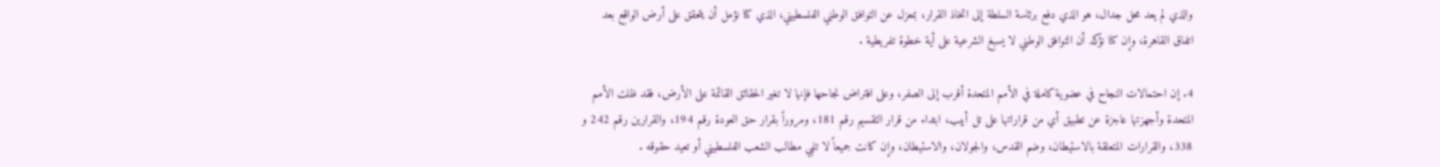والذي لم يعد محل جدال، هو الذي دفع برئاسة السلطة إلى اتخاذ القرار، بمعزل عن التوافق الوطني الفلسطيني، الذي كنا نؤمل أن يتحقق على أرض الواقع بعد اتفاق القاهرة، وإن كنا نؤكد أن التوافق الوطني لا يسبغ الشرعية على أية خطوة تفريطية .

4. إن احتمالات النجاح في عضوية كاملة في الأمم المتحدة أقرب إلى الصفر، وعلى افتراض نجاحها فإنها لا تغير الحقائق القائمة على الأرض، فقد ظلت الأمم المتحدة وأجهزتها عاجزة عن تطبيق أي من قراراتها على تل أبيب، ابتداء من قرار التقسيم رقم 181، ومروراً بقرار حق العودة رقم 194، والقرارين رقم 242 و 338، والقرارات المتعلقة بالاستيطان، وضم القدس، والجولان، والاستيطان، وإن كانت جميعاً لا تلبي مطالب الشعب الفلسطيني أو تعيد حقوقه .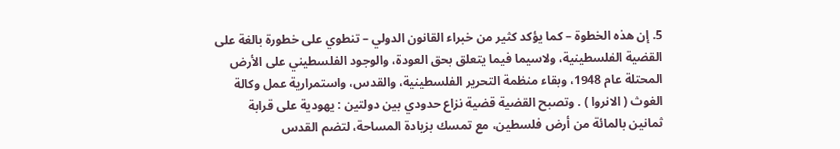5. إن هذه الخطوة – كما يؤكد كثير من خبراء القانون الدولي – تنطوي على خطورة بالغة على القضية الفلسطينية، ولاسيما فيما يتعلق بحق العودة، والوجود الفلسطيني على الأرض المحتلة عام 1948، وبقاء منظمة التحرير الفلسطينية، والقدس، واستمرارية عمل وكالة الغوث ( الانروا ) . وتصبح القضية قضية نزاع حدودي بين دولتين : يهودية على قرابة ثمانين بالمائة من أرض فلسطين، مع تمسك بزيادة المساحة، لتضم القدس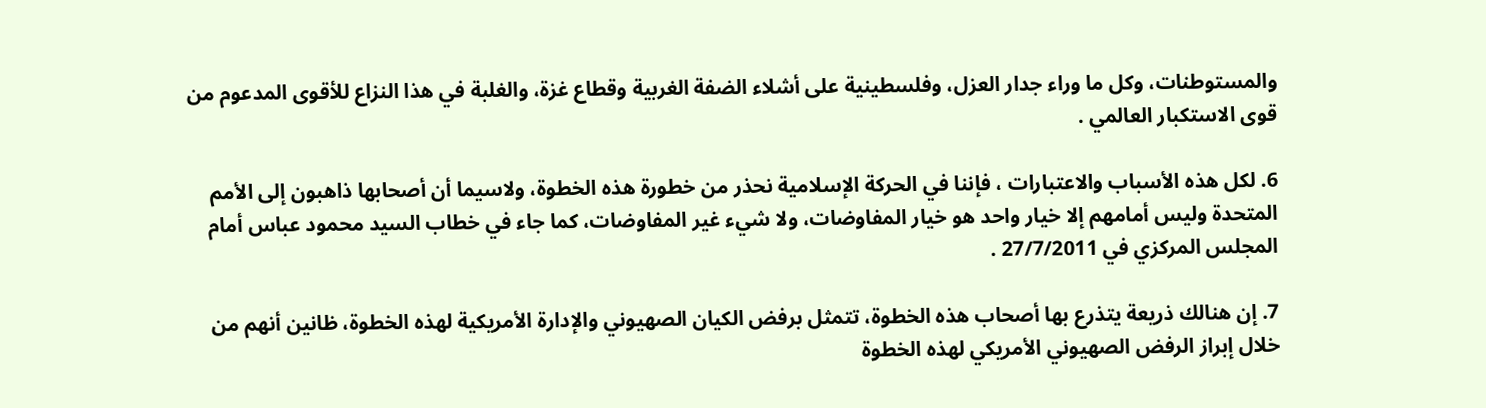والمستوطنات، وكل ما وراء جدار العزل، وفلسطينية على أشلاء الضفة الغربية وقطاع غزة، والغلبة في هذا النزاع للأقوى المدعوم من قوى الاستكبار العالمي .

6. لكل هذه الأسباب والاعتبارات ، فإننا في الحركة الإسلامية نحذر من خطورة هذه الخطوة، ولاسيما أن أصحابها ذاهبون إلى الأمم المتحدة وليس أمامهم إلا خيار واحد هو خيار المفاوضات، ولا شيء غير المفاوضات، كما جاء في خطاب السيد محمود عباس أمام المجلس المركزي في 27/7/2011 .

7. إن هنالك ذريعة يتذرع بها أصحاب هذه الخطوة، تتمثل برفض الكيان الصهيوني والإدارة الأمريكية لهذه الخطوة، ظانين أنهم من خلال إبراز الرفض الصهيوني الأمريكي لهذه الخطوة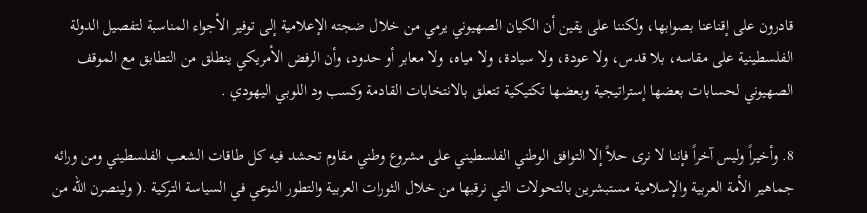قادرون على إقناعنا بصوابها، ولكننا على يقين أن الكيان الصهيوني يرمي من خلال ضجته الإعلامية إلى توفير الأجواء المناسبة لتفصيل الدولة الفلسطينية على مقاسه، بلا قدس، ولا عودة، ولا سيادة، ولا مياه، ولا معابر أو حدود، وأن الرفض الأمريكي ينطلق من التطابق مع الموقف الصهيوني لحسابات بعضها إستراتيجية وبعضها تكتيكية تتعلق بالانتخابات القادمة وكسب ود اللوبي اليهودي .

8. وأخيراً وليس آخراً فإننا لا نرى حلاً إلا التوافق الوطني الفلسطيني على مشروع وطني مقاوم تحشد فيه كل طاقات الشعب الفلسطيني ومن ورائه جماهير الأمة العربية والإسلامية مستبشرين بالتحولات التي نرقبها من خلال الثورات العربية والتطور النوعي في السياسة التركية .( ولينصرن الله من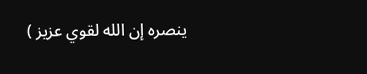ينصره إن الله لقوي عزيز )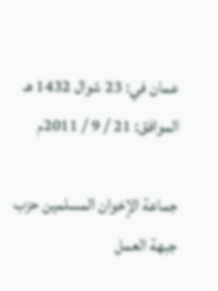عمان في: 23 شوال 1432 هـ الموافق: 21 / 9 / 2011م

جماعة الإخوان المسلمين حزب جبهة العمل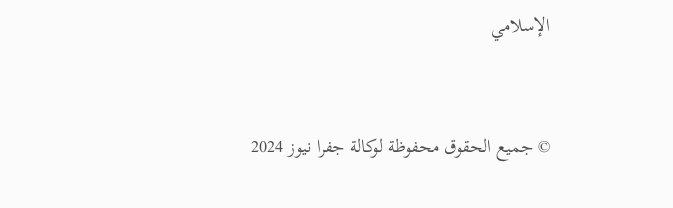الإسلامي


© جميع الحقوق محفوظة لوكالة جفرا نيوز 2024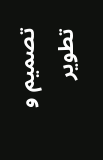تصميم و تطوير